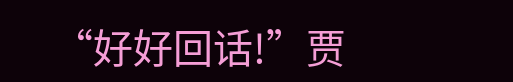“好好回话!”贾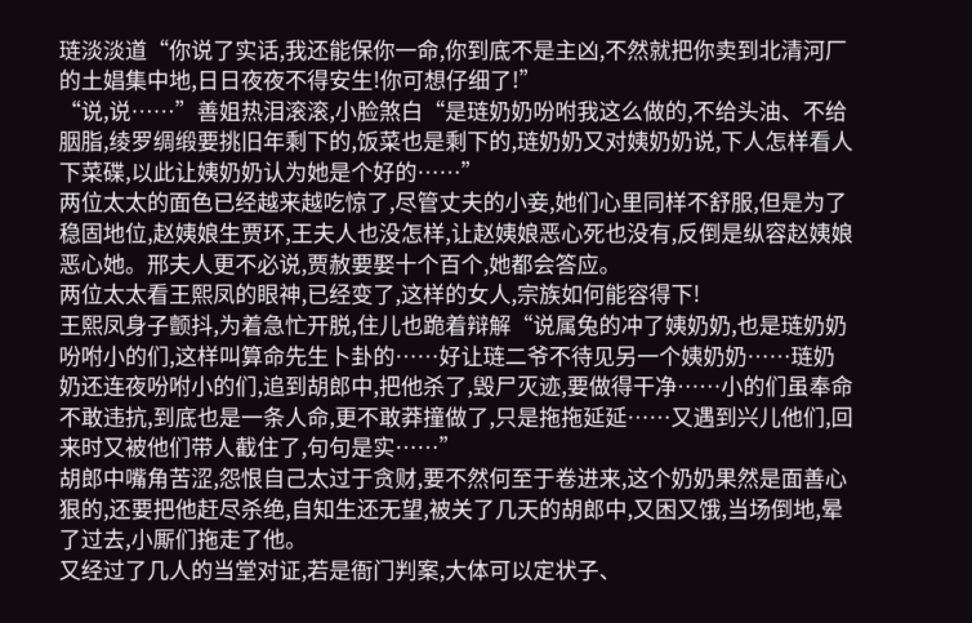琏淡淡道“你说了实话,我还能保你一命,你到底不是主凶,不然就把你卖到北清河厂的土娼集中地,日日夜夜不得安生!你可想仔细了!”
“说,说……”善姐热泪滚滚,小脸煞白“是琏奶奶吩咐我这么做的,不给头油、不给胭脂,绫罗绸缎要挑旧年剩下的,饭菜也是剩下的,琏奶奶又对姨奶奶说,下人怎样看人下菜碟,以此让姨奶奶认为她是个好的……”
两位太太的面色已经越来越吃惊了,尽管丈夫的小妾,她们心里同样不舒服,但是为了稳固地位,赵姨娘生贾环,王夫人也没怎样,让赵姨娘恶心死也没有,反倒是纵容赵姨娘恶心她。邢夫人更不必说,贾赦要娶十个百个,她都会答应。
两位太太看王熙凤的眼神,已经变了,这样的女人,宗族如何能容得下!
王熙凤身子颤抖,为着急忙开脱,住儿也跪着辩解“说属兔的冲了姨奶奶,也是琏奶奶吩咐小的们,这样叫算命先生卜卦的……好让琏二爷不待见另一个姨奶奶……琏奶奶还连夜吩咐小的们,追到胡郎中,把他杀了,毁尸灭迹,要做得干净……小的们虽奉命不敢违抗,到底也是一条人命,更不敢莽撞做了,只是拖拖延延……又遇到兴儿他们,回来时又被他们带人截住了,句句是实……”
胡郎中嘴角苦涩,怨恨自己太过于贪财,要不然何至于卷进来,这个奶奶果然是面善心狠的,还要把他赶尽杀绝,自知生还无望,被关了几天的胡郎中,又困又饿,当场倒地,晕了过去,小厮们拖走了他。
又经过了几人的当堂对证,若是衙门判案,大体可以定状子、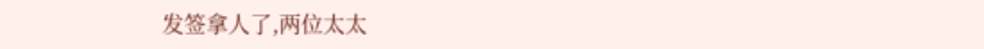发签拿人了,两位太太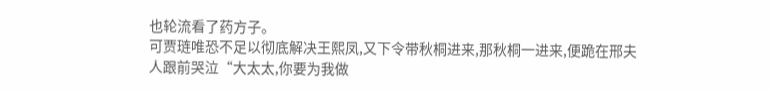也轮流看了药方子。
可贾琏唯恐不足以彻底解决王熙凤,又下令带秋桐进来,那秋桐一进来,便跪在邢夫人跟前哭泣“大太太,你要为我做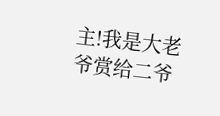主!我是大老爷赏给二爷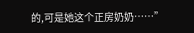的,可是她这个正房奶奶……”